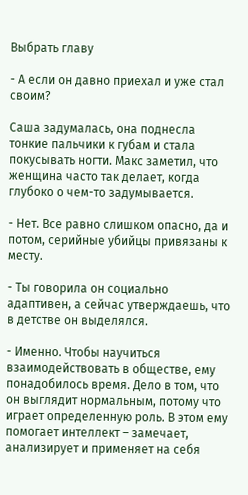Выбрать главу

- А если он давно приехал и уже стал своим?

Саша задумалась, она поднесла тонкие пальчики к губам и стала покусывать ногти. Макс заметил, что женщина часто так делает, когда глубоко о чем-то задумывается.

- Нет. Все равно слишком опасно, да и потом, серийные убийцы привязаны к месту.

- Ты говорила он социально адаптивен, а сейчас утверждаешь, что в детстве он выделялся.

- Именно. Чтобы научиться взаимодействовать в обществе, ему понадобилось время. Дело в том, что он выглядит нормальным, потому что играет определенную роль. В этом ему помогает интеллект – замечает, анализирует и применяет на себя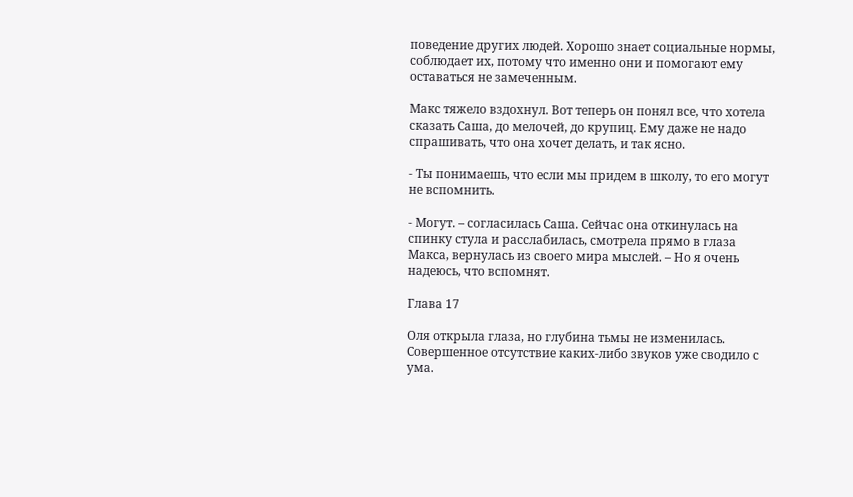поведение других людей. Хорошо знает социальные нормы, соблюдает их, потому что именно они и помогают ему оставаться не замеченным.

Макс тяжело вздохнул. Вот теперь он понял все, что хотела сказать Саша, до мелочей, до крупиц. Ему даже не надо спрашивать, что она хочет делать, и так ясно.

- Ты понимаешь, что если мы придем в школу, то его могут не вспомнить.

- Могут. – согласилась Саша. Сейчас она откинулась на спинку стула и расслабилась, смотрела прямо в глаза Макса, вернулась из своего мира мыслей. – Но я очень надеюсь, что вспомнят.

Глава 17

Оля открыла глаза, но глубина тьмы не изменилась. Совершенное отсутствие каких-либо звуков уже сводило с ума.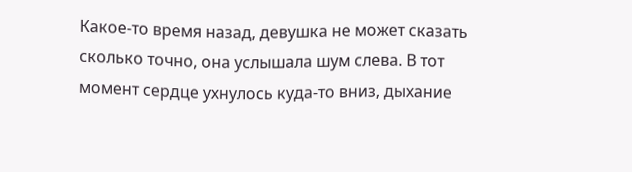Какое-то время назад, девушка не может сказать сколько точно, она услышала шум слева. В тот момент сердце ухнулось куда-то вниз, дыхание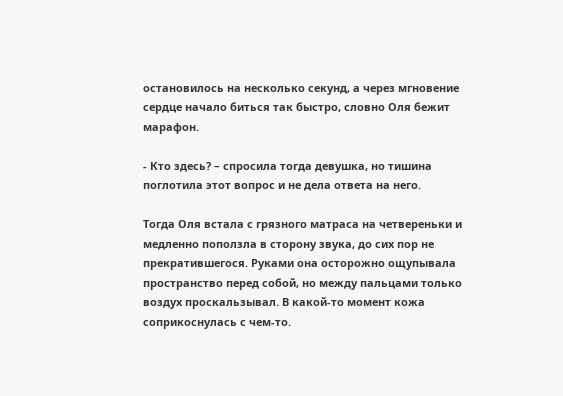остановилось на несколько секунд, а через мгновение сердце начало биться так быстро, словно Оля бежит марафон.

- Кто здесь? – спросила тогда девушка, но тишина поглотила этот вопрос и не дела ответа на него.

Тогда Оля встала с грязного матраса на четвереньки и медленно поползла в сторону звука, до сих пор не прекратившегося. Руками она осторожно ощупывала пространство перед собой, но между пальцами только воздух проскальзывал. В какой-то момент кожа соприкоснулась с чем-то.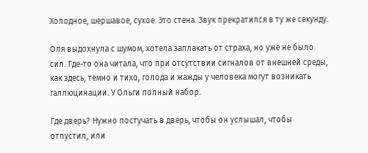Холодное, шершавое, сухое. Это стена. Звук прекратился в ту же секунду.

Оля выдохнула с шумом, хотела заплакать от страха, но уже не было сил. Где-то она читала, что при отсутствии сигналов от внешней среды, как здесь, темно и тихо, голода и жажды у человека могут возникать галлюцинации. У Ольги полный набор.

Где дверь? Нужно постучать в дверь, чтобы он услышал, чтобы отпустил, или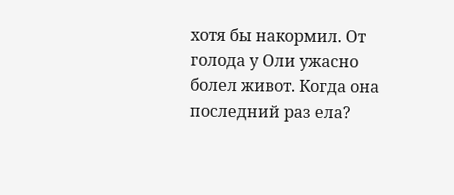хотя бы накормил. От голода у Оли ужасно болел живот. Когда она последний раз ела?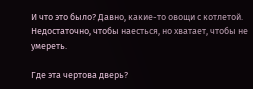И что это было? Давно, какие-то овощи с котлетой. Недостаточно, чтобы наесться, но хватает, чтобы не умереть.

Где эта чертова дверь?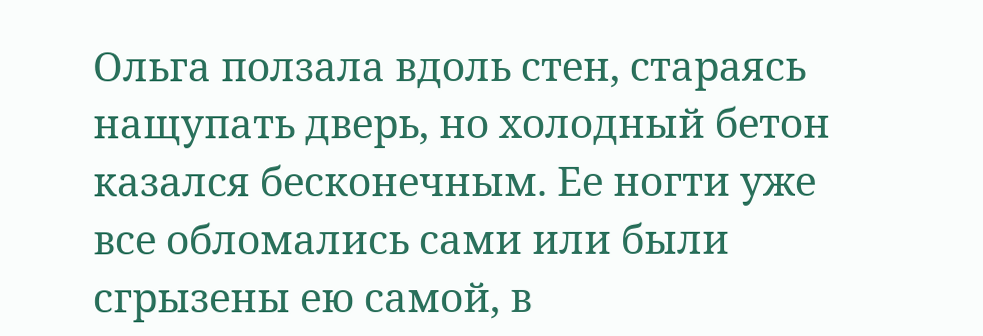Ольга ползала вдоль стен, стараясь нащупать дверь, но холодный бетон казался бесконечным. Ее ногти уже все обломались сами или были сгрызены ею самой, в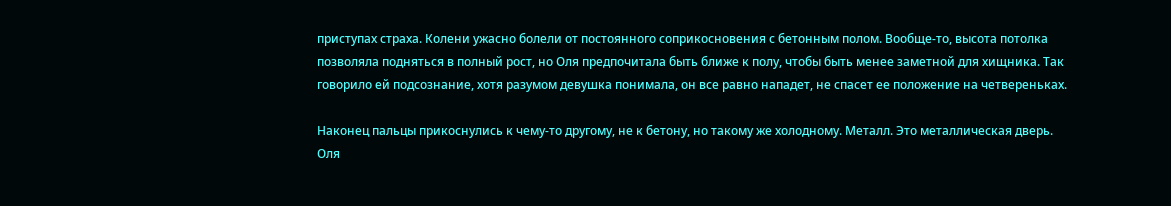приступах страха. Колени ужасно болели от постоянного соприкосновения с бетонным полом. Вообще-то, высота потолка позволяла подняться в полный рост, но Оля предпочитала быть ближе к полу, чтобы быть менее заметной для хищника. Так говорило ей подсознание, хотя разумом девушка понимала, он все равно нападет, не спасет ее положение на четвереньках.

Наконец пальцы прикоснулись к чему-то другому, не к бетону, но такому же холодному. Металл. Это металлическая дверь. Оля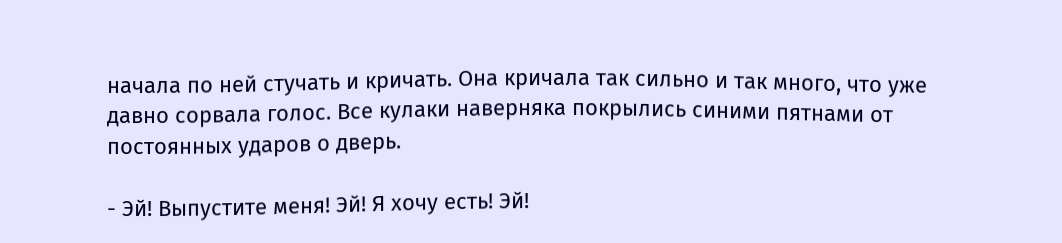начала по ней стучать и кричать. Она кричала так сильно и так много, что уже давно сорвала голос. Все кулаки наверняка покрылись синими пятнами от постоянных ударов о дверь.

- Эй! Выпустите меня! Эй! Я хочу есть! Эй!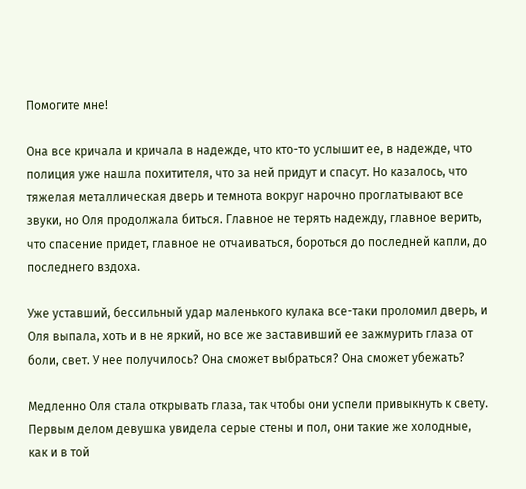Помогите мне!

Она все кричала и кричала в надежде, что кто-то услышит ее, в надежде, что полиция уже нашла похитителя, что за ней придут и спасут. Но казалось, что тяжелая металлическая дверь и темнота вокруг нарочно проглатывают все звуки, но Оля продолжала биться. Главное не терять надежду, главное верить, что спасение придет, главное не отчаиваться, бороться до последней капли, до последнего вздоха.

Уже уставший, бессильный удар маленького кулака все-таки проломил дверь, и Оля выпала, хоть и в не яркий, но все же заставивший ее зажмурить глаза от боли, свет. У нее получилось? Она сможет выбраться? Она сможет убежать?

Медленно Оля стала открывать глаза, так чтобы они успели привыкнуть к свету. Первым делом девушка увидела серые стены и пол, они такие же холодные, как и в той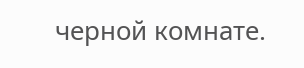черной комнате.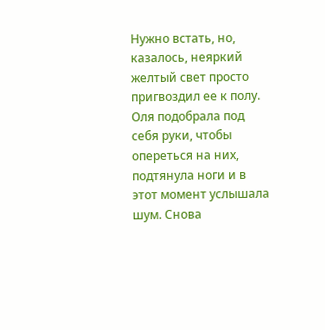Нужно встать, но, казалось, неяркий желтый свет просто пригвоздил ее к полу. Оля подобрала под себя руки, чтобы опереться на них, подтянула ноги и в этот момент услышала шум. Снова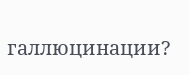галлюцинации?